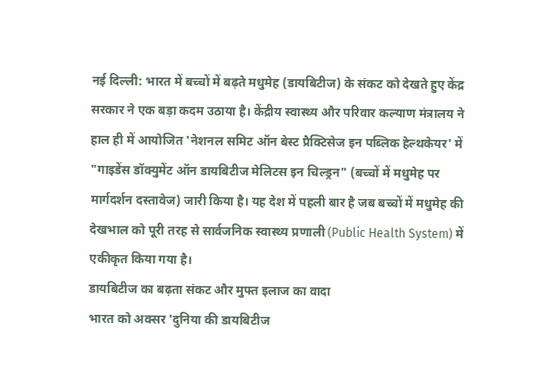नई दिल्ली: भारत में बच्चों में बढ़ते मधुमेह (डायबिटीज) के संकट को देखते हुए केंद्र सरकार ने एक बड़ा कदम उठाया है। केंद्रीय स्वास्थ्य और परिवार कल्याण मंत्रालय ने हाल ही में आयोजित 'नेशनल समिट ऑन बेस्ट प्रैक्टिसेज इन पब्लिक हेल्थकेयर' में "गाइडेंस डॉक्युमेंट ऑन डायबिटीज मेलिटस इन चिल्ड्रन" (बच्चों में मधुमेह पर मार्गदर्शन दस्तावेज) जारी किया है। यह देश में पहली बार है जब बच्चों में मधुमेह की देखभाल को पूरी तरह से सार्वजनिक स्वास्थ्य प्रणाली (Public Health System) में एकीकृत किया गया है।
डायबिटीज का बढ़ता संकट और मुफ्त इलाज का वादा
भारत को अक्सर 'दुनिया की डायबिटीज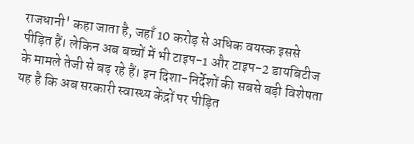राजधानी' कहा जाता है, जहाँ 10 करोड़ से अधिक वयस्क इससे पीड़ित हैं। लेकिन अब बच्चों में भी टाइप-1 और टाइप-2 डायबिटीज के मामले तेजी से बढ़ रहे हैं। इन दिशा-निर्देशों की सबसे बड़ी विशेषता यह है कि अब सरकारी स्वास्थ्य केंद्रों पर पीड़ित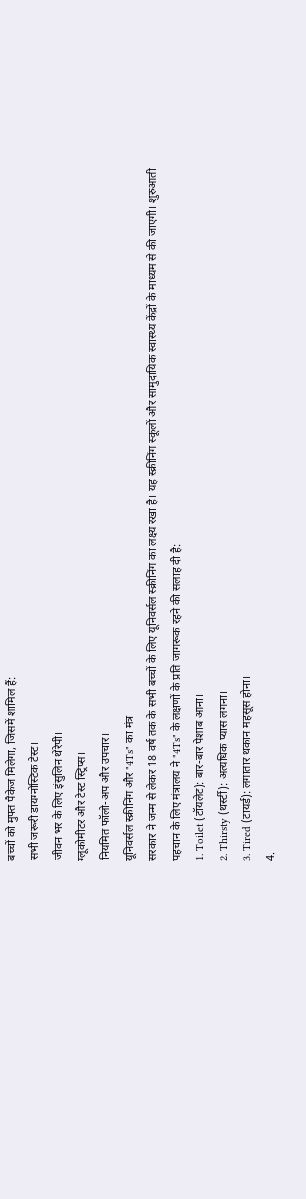बच्चों को मुफ्त पैकेज मिलेगा, जिसमें शामिल हैं:
सभी जरूरी डायग्नोस्टिक टेस्ट।
जीवन भर के लिए इंसुलिन थेरेपी।
ग्लूकोमीटर और टेस्ट स्ट्रिप्स।
नियमित फॉलो-अप और उपचार।
यूनिवर्सल स्क्रीनिंग और "4Ts" का मंत्र
सरकार ने जन्म से लेकर 18 वर्ष तक के सभी बच्चों के लिए यूनिवर्सल स्क्रीनिंग का लक्ष्य रखा है। यह स्क्रीनिंग स्कूलों और सामुदायिक स्वास्थ्य केंद्रों के माध्यम से की जाएगी। शुरुआती पहचान के लिए मंत्रालय ने "4Ts" के लक्षणों के प्रति जागरूक रहने की सलाह दी है:
1. Toilet (टॉयलेट): बार-बार पेशाब आना।
2. Thirsty (थर्स्टी): अत्यधिक प्यास लगना।
3. Tired (टायर्ड): लगातार थकान महसूस होना।
4.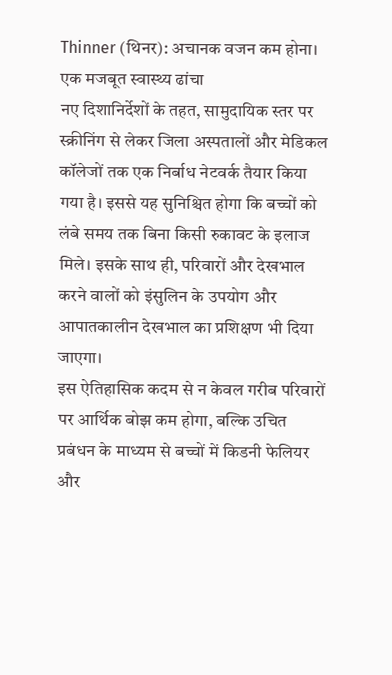Thinner (थिनर): अचानक वजन कम होना।
एक मजबूत स्वास्थ्य ढांचा
नए दिशानिर्देशों के तहत, सामुदायिक स्तर पर स्क्रीनिंग से लेकर जिला अस्पतालों और मेडिकल कॉलेजों तक एक निर्बाध नेटवर्क तैयार किया गया है। इससे यह सुनिश्चित होगा कि बच्चों को लंबे समय तक बिना किसी रुकावट के इलाज मिले। इसके साथ ही, परिवारों और देखभाल करने वालों को इंसुलिन के उपयोग और आपातकालीन देखभाल का प्रशिक्षण भी दिया जाएगा।
इस ऐतिहासिक कदम से न केवल गरीब परिवारों पर आर्थिक बोझ कम होगा, बल्कि उचित प्रबंधन के माध्यम से बच्चों में किडनी फेलियर और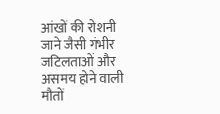आंखों की रोशनी जाने जैसी गंभीर जटिलताओं और असमय होने वाली मौतों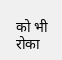को भी रोका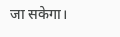जा सकेगा।